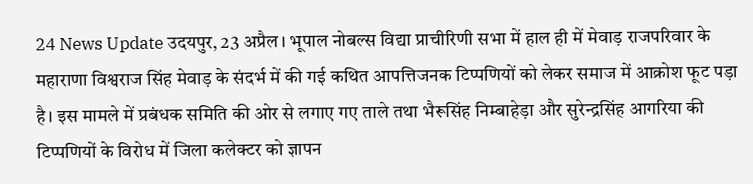24 News Update उदयपुर, 23 अप्रैल। भूपाल नोबल्स विद्या प्राचीरिणी सभा में हाल ही में मेवाड़ राजपरिवार के महाराणा विश्वराज सिंह मेवाड़ के संदर्भ में की गई कथित आपत्तिजनक टिप्पणियों को लेकर समाज में आक्रोश फूट पड़ा है। इस मामले में प्रबंधक समिति की ओर से लगाए गए ताले तथा भैरूसिंह निम्बाहेड़ा और सुरेन्द्रसिंह आगरिया की टिप्पणियों के विरोध में जिला कलेक्टर को ज्ञापन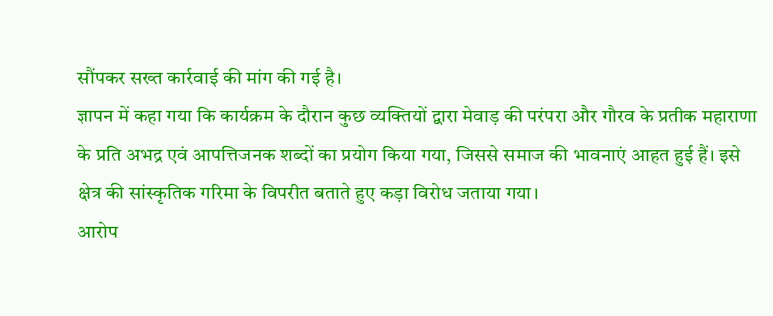सौंपकर सख्त कार्रवाई की मांग की गई है।
ज्ञापन में कहा गया कि कार्यक्रम के दौरान कुछ व्यक्तियों द्वारा मेवाड़ की परंपरा और गौरव के प्रतीक महाराणा के प्रति अभद्र एवं आपत्तिजनक शब्दों का प्रयोग किया गया, जिससे समाज की भावनाएं आहत हुई हैं। इसे क्षेत्र की सांस्कृतिक गरिमा के विपरीत बताते हुए कड़ा विरोध जताया गया।
आरोप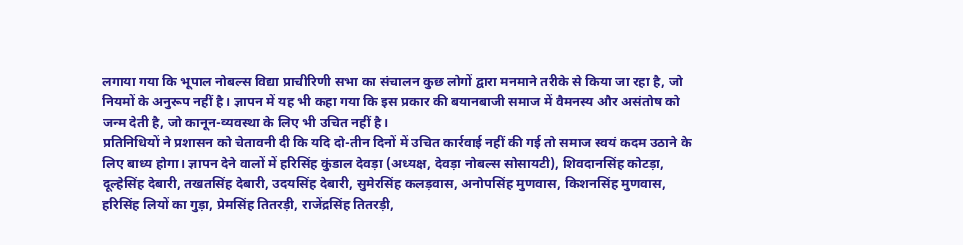लगाया गया कि भूपाल नोबल्स विद्या प्राचीरिणी सभा का संचालन कुछ लोगों द्वारा मनमाने तरीके से किया जा रहा है, जो नियमों के अनुरूप नहीं है। ज्ञापन में यह भी कहा गया कि इस प्रकार की बयानबाजी समाज में वैमनस्य और असंतोष को जन्म देती है, जो कानून-व्यवस्था के लिए भी उचित नहीं है।
प्रतिनिधियों ने प्रशासन को चेतावनी दी कि यदि दो-तीन दिनों में उचित कार्रवाई नहीं की गई तो समाज स्वयं कदम उठाने के लिए बाध्य होगा। ज्ञापन देने वालों में हरिसिंह कुंडाल देवड़ा (अध्यक्ष, देवड़ा नोबल्स सोसायटी), शिवदानसिंह कोटड़ा, दूल्हेसिंह देबारी, तखतसिंह देबारी, उदयसिंह देबारी, सुमेरसिंह कलड़वास, अनोपसिंह मुणवास, किशनसिंह मुणवास, हरिसिंह लियों का गुड़ा, प्रेमसिंह तितरड़ी, राजेंद्रसिंह तितरड़ी,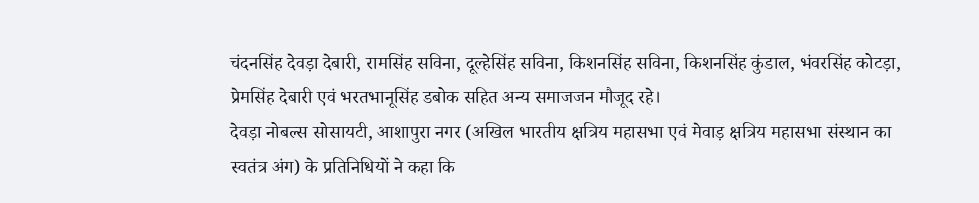चंदनसिंह देवड़ा देबारी, रामसिंह सविना, दूल्हेसिंह सविना, किशनसिंह सविना, किशनसिंह कुंडाल, भंवरसिंह कोटड़ा, प्रेमसिंह देबारी एवं भरतभानूसिंह डबोक सहित अन्य समाजजन मौजूद रहे।
देवड़ा नोबल्स सोसायटी, आशापुरा नगर (अखिल भारतीय क्षत्रिय महासभा एवं मेवाड़ क्षत्रिय महासभा संस्थान का स्वतंत्र अंग) के प्रतिनिधियों ने कहा कि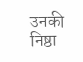उनकी निष्ठा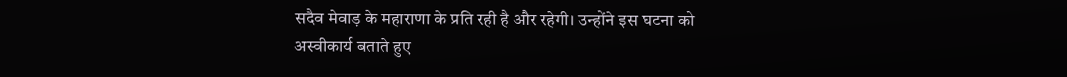सदैव मेवाड़ के महाराणा के प्रति रही है और रहेगी। उन्होंने इस घटना को अस्वीकार्य बताते हुए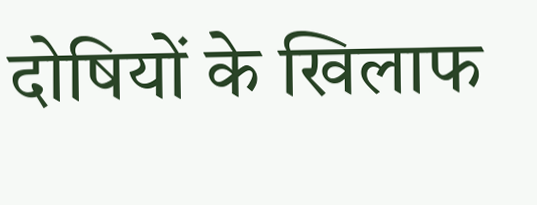दोषियों के खिलाफ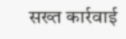सख्त कार्रवाई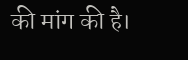की मांग की है।